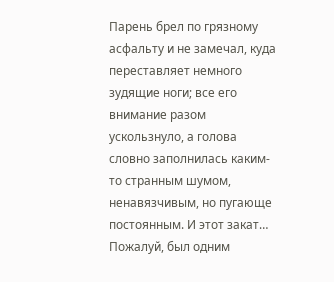Парень брел по грязному асфальту и не замечал, куда переставляет немного зудящие ноги; все его внимание разом ускользнуло, а голова словно заполнилась каким-то странным шумом, ненавязчивым, но пугающе постоянным. И этот закат… Пожалуй, был одним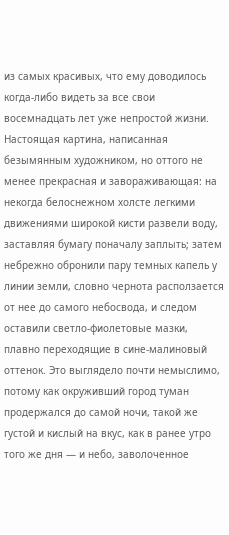из самых красивых, что ему доводилось когда-либо видеть за все свои восемнадцать лет уже непростой жизни. Настоящая картина, написанная безымянным художником, но оттого не менее прекрасная и завораживающая: на некогда белоснежном холсте легкими движениями широкой кисти развели воду, заставляя бумагу поначалу заплыть; затем небрежно обронили пару темных капель у линии земли, словно чернота расползается от нее до самого небосвода, и следом оставили светло-фиолетовые мазки, плавно переходящие в сине-малиновый оттенок. Это выглядело почти немыслимо, потому как окруживший город туман продержался до самой ночи, такой же густой и кислый на вкус, как в ранее утро того же дня — и небо, заволоченное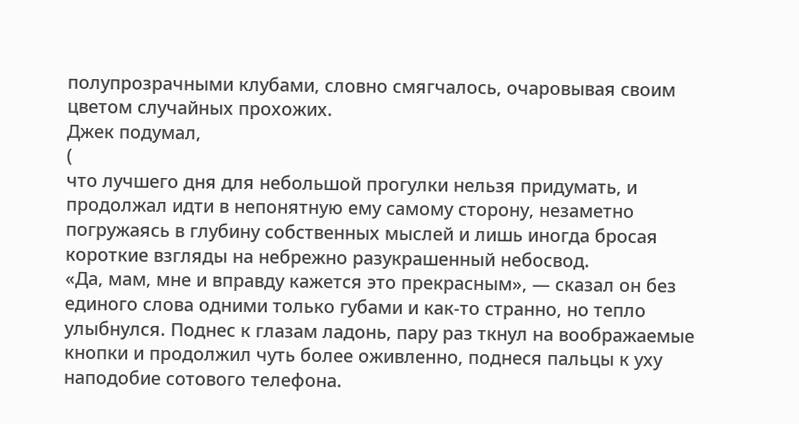полупрозрачными клубами, словно смягчалось, очаровывая своим цветом случайных прохожих.
Джек подумал,
(
что лучшего дня для небольшой прогулки нельзя придумать, и продолжал идти в непонятную ему самому сторону, незаметно погружаясь в глубину собственных мыслей и лишь иногда бросая короткие взгляды на небрежно разукрашенный небосвод.
«Да, мам, мне и вправду кажется это прекрасным», — сказал он без единого слова одними только губами и как-то странно, но тепло улыбнулся. Поднес к глазам ладонь, пару раз ткнул на воображаемые кнопки и продолжил чуть более оживленно, поднеся пальцы к уху наподобие сотового телефона.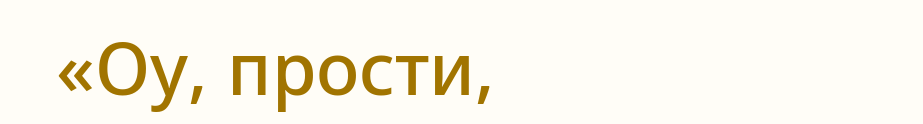«Оу, прости,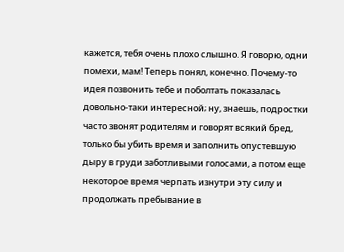кажется, тебя очень плохо слышно. Я говорю, одни помехи, мам! Теперь понял, конечно. Почему-то идея позвонить тебе и поболтать показалась довольно-таки интересной; ну, знаешь, подростки часто звонят родителям и говорят всякий бред, только бы убить время и заполнить опустевшую дыру в груди заботливыми голосами, а потом еще некоторое время черпать изнутри эту силу и продолжать пребывание в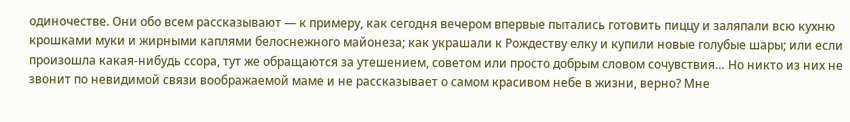одиночестве. Они обо всем рассказывают — к примеру, как сегодня вечером впервые пытались готовить пиццу и заляпали всю кухню крошками муки и жирными каплями белоснежного майонеза; как украшали к Рождеству елку и купили новые голубые шары; или если произошла какая-нибудь ссора, тут же обращаются за утешением, советом или просто добрым словом сочувствия… Но никто из них не звонит по невидимой связи воображаемой маме и не рассказывает о самом красивом небе в жизни, верно? Мне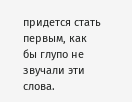придется стать первым, как бы глупо не звучали эти слова.